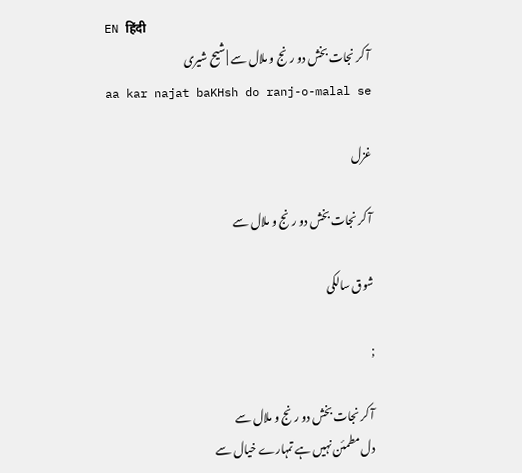EN हिंदी
آ کر نجات بخش دو رنج و ملال سے | شیح شیری
aa kar najat baKHsh do ranj-o-malal se

غزل

آ کر نجات بخش دو رنج و ملال سے

شوق سالکی

;

آ کر نجات بخش دو رنج و ملال سے
دل مطمئن نہیں ہے تمہارے خیال سے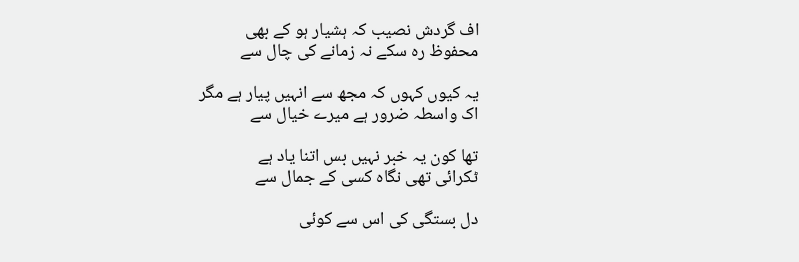اف گردش نصیب کہ ہشیار ہو کے بھی
محفوظ رہ سکے نہ زمانے کی چال سے

یہ کیوں کہوں کہ مجھ سے انہیں پیار ہے مگر
اک واسطہ ضرور ہے میرے خیال سے

تھا کون یہ خبر نہیں بس اتنا یاد ہے
ٹکرائی تھی نگاہ کسی کے جمال سے

دل بستگی کی اس سے کوئی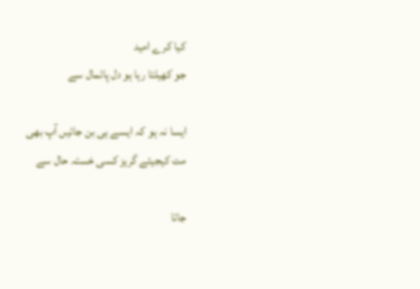کیا کرے امید
جو کھیلتا رہا ہو دل پائمال سے

ایسا نہ ہو کہ ایسے ہی بن جائیں آپ بھی
مت کیجیئے گریز کسی خستہ حال سے

جاتا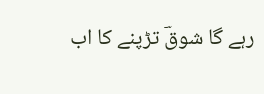رہے گا شوقؔ تڑپنے کا اب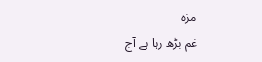مزہ
غم بڑھ رہا ہے آج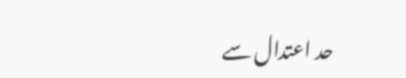حد اعتدال سے